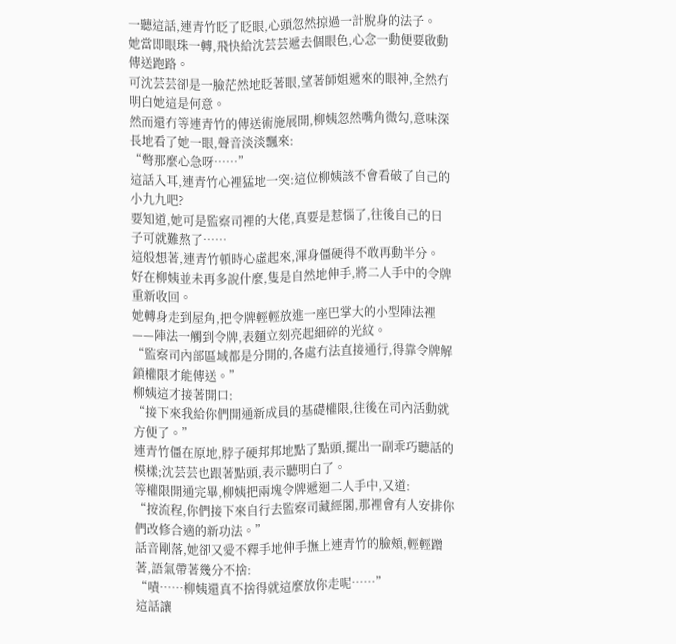一聽這話,連青竹眨了眨眼,心頭忽然掠過一計脫身的法子。
她當即眼珠一轉,飛快給沈芸芸遞去個眼色,心念一動便要啟動傳送跑路。
可沈芸芸卻是一臉茫然地眨著眼,望著師姐遞來的眼神,全然冇明白她這是何意。
然而還冇等連青竹的傳送術施展開,柳姨忽然嘴角微勾,意味深長地看了她一眼,聲音淡淡飄來:
“彆那麼心急呀……”
這話入耳,連青竹心裡猛地一突:這位柳姨該不會看破了自己的小九九吧?
要知道,她可是監察司裡的大佬,真要是惹惱了,往後自己的日子可就難熬了……
這般想著,連青竹頓時心虛起來,渾身僵硬得不敢再動半分。
好在柳姨並未再多說什麼,隻是自然地伸手,將二人手中的令牌重新收回。
她轉身走到屋角,把令牌輕輕放進一座巴掌大的小型陣法裡——陣法一觸到令牌,表麵立刻亮起細碎的光紋。
“監察司內部區域都是分開的,各處冇法直接通行,得靠令牌解鎖權限才能傳送。”
柳姨這才接著開口:
“接下來我給你們開通新成員的基礎權限,往後在司內活動就方便了。”
連青竹僵在原地,脖子硬邦邦地點了點頭,擺出一副乖巧聽話的模樣;沈芸芸也跟著點頭,表示聽明白了。
等權限開通完畢,柳姨把兩塊令牌遞迴二人手中,又道:
“按流程,你們接下來自行去監察司藏經閣,那裡會有人安排你們改修合適的新功法。”
話音剛落,她卻又愛不釋手地伸手撫上連青竹的臉頰,輕輕蹭著,語氣帶著幾分不捨:
“嘖……柳姨還真不捨得就這麼放你走呢……”
這話讓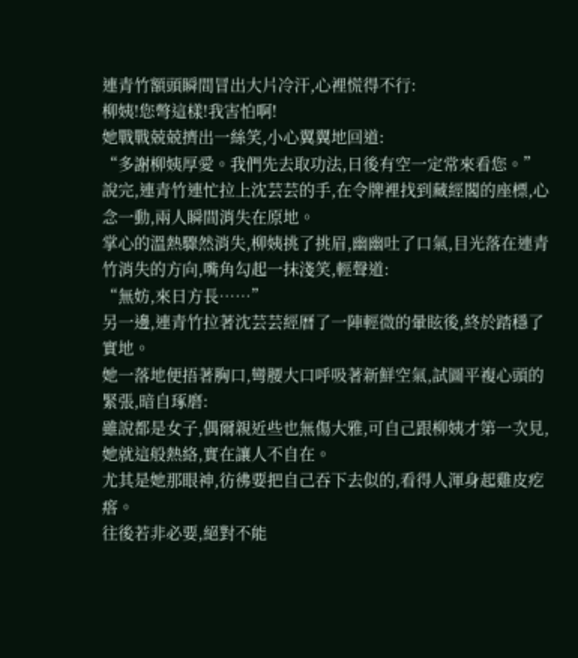連青竹額頭瞬間冒出大片冷汗,心裡慌得不行:
柳姨!您彆這樣!我害怕啊!
她戰戰兢兢擠出一絲笑,小心翼翼地回道:
“多謝柳姨厚愛。我們先去取功法,日後有空一定常來看您。”
說完,連青竹連忙拉上沈芸芸的手,在令牌裡找到藏經閣的座標,心念一動,兩人瞬間消失在原地。
掌心的溫熱驟然消失,柳姨挑了挑眉,幽幽吐了口氣,目光落在連青竹消失的方向,嘴角勾起一抹淺笑,輕聲道:
“無妨,來日方長……”
另一邊,連青竹拉著沈芸芸經曆了一陣輕微的暈眩後,終於踏穩了實地。
她一落地便捂著胸口,彎腰大口呼吸著新鮮空氣,試圖平複心頭的緊張,暗自琢磨:
雖說都是女子,偶爾親近些也無傷大雅,可自己跟柳姨才第一次見,她就這般熱絡,實在讓人不自在。
尤其是她那眼神,彷彿要把自己吞下去似的,看得人渾身起雞皮疙瘩。
往後若非必要,絕對不能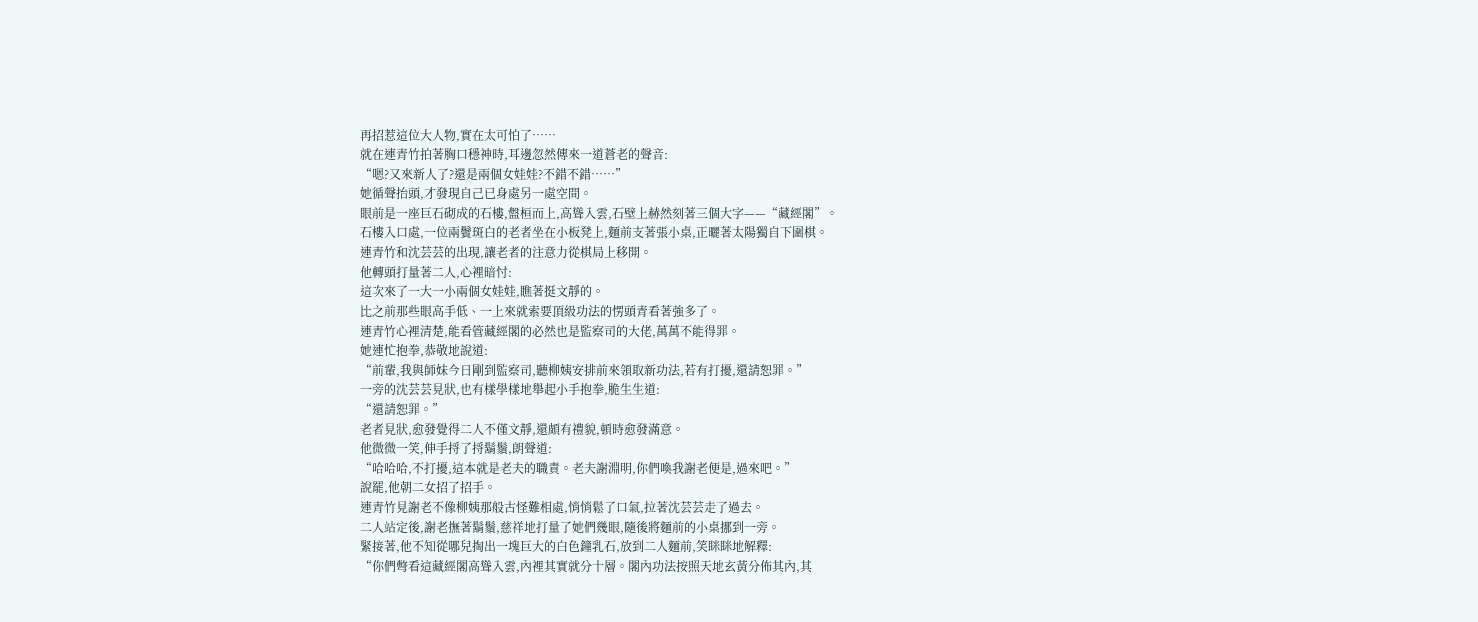再招惹這位大人物,實在太可怕了……
就在連青竹拍著胸口穩神時,耳邊忽然傳來一道蒼老的聲音:
“嗯?又來新人了?還是兩個女娃娃?不錯不錯……”
她循聲抬頭,才發現自己已身處另一處空間。
眼前是一座巨石砌成的石樓,盤桓而上,高聳入雲,石壁上赫然刻著三個大字——“藏經閣”。
石樓入口處,一位兩鬢斑白的老者坐在小板凳上,麵前支著張小桌,正曬著太陽獨自下圍棋。
連青竹和沈芸芸的出現,讓老者的注意力從棋局上移開。
他轉頭打量著二人,心裡暗忖:
這次來了一大一小兩個女娃娃,瞧著挺文靜的。
比之前那些眼高手低、一上來就索要頂級功法的愣頭青看著強多了。
連青竹心裡清楚,能看管藏經閣的必然也是監察司的大佬,萬萬不能得罪。
她連忙抱拳,恭敬地說道:
“前輩,我與師妹今日剛到監察司,聽柳姨安排前來領取新功法,若有打擾,還請恕罪。”
一旁的沈芸芸見狀,也有樣學樣地舉起小手抱拳,脆生生道:
“還請恕罪。”
老者見狀,愈發覺得二人不僅文靜,還頗有禮貌,頓時愈發滿意。
他微微一笑,伸手捋了捋鬍鬚,朗聲道:
“哈哈哈,不打擾,這本就是老夫的職責。老夫謝淵明,你們喚我謝老便是,過來吧。”
說罷,他朝二女招了招手。
連青竹見謝老不像柳姨那般古怪難相處,悄悄鬆了口氣,拉著沈芸芸走了過去。
二人站定後,謝老撫著鬍鬚,慈祥地打量了她們幾眼,隨後將麵前的小桌挪到一旁。
緊接著,他不知從哪兒掏出一塊巨大的白色鐘乳石,放到二人麵前,笑眯眯地解釋:
“你們彆看這藏經閣高聳入雲,內裡其實就分十層。閣內功法按照天地玄黃分佈其內,其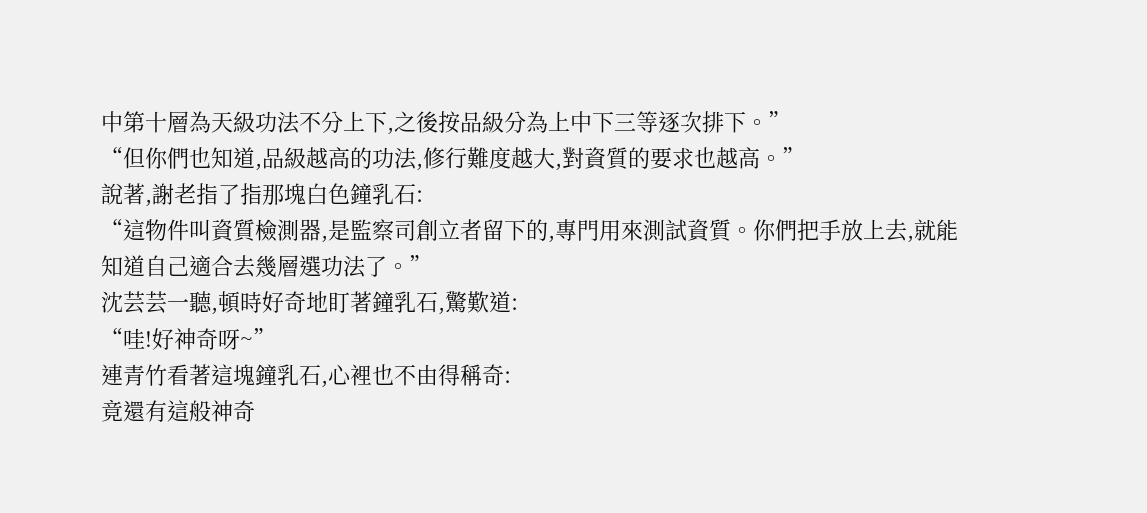中第十層為天級功法不分上下,之後按品級分為上中下三等逐次排下。”
“但你們也知道,品級越高的功法,修行難度越大,對資質的要求也越高。”
說著,謝老指了指那塊白色鐘乳石:
“這物件叫資質檢測器,是監察司創立者留下的,專門用來測試資質。你們把手放上去,就能知道自己適合去幾層選功法了。”
沈芸芸一聽,頓時好奇地盯著鐘乳石,驚歎道:
“哇!好神奇呀~”
連青竹看著這塊鐘乳石,心裡也不由得稱奇:
竟還有這般神奇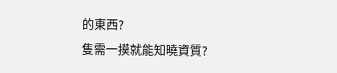的東西?
隻需一摸就能知曉資質?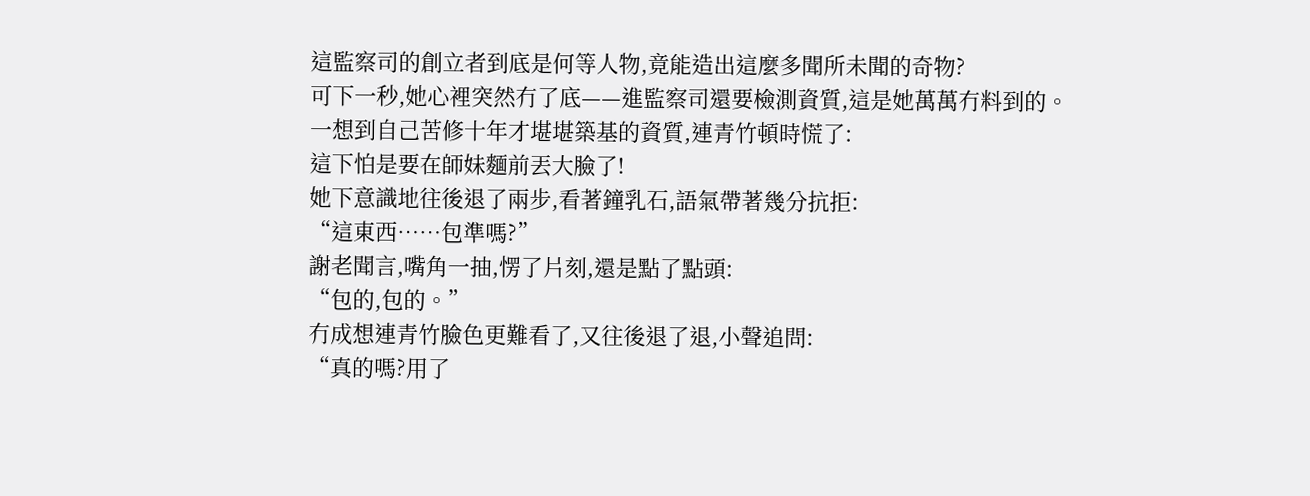這監察司的創立者到底是何等人物,竟能造出這麼多聞所未聞的奇物?
可下一秒,她心裡突然冇了底——進監察司還要檢測資質,這是她萬萬冇料到的。
一想到自己苦修十年才堪堪築基的資質,連青竹頓時慌了:
這下怕是要在師妹麵前丟大臉了!
她下意識地往後退了兩步,看著鐘乳石,語氣帶著幾分抗拒:
“這東西……包準嗎?”
謝老聞言,嘴角一抽,愣了片刻,還是點了點頭:
“包的,包的。”
冇成想連青竹臉色更難看了,又往後退了退,小聲追問:
“真的嗎?用了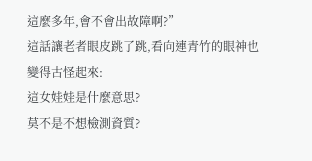這麼多年,會不會出故障啊?”
這話讓老者眼皮跳了跳,看向連青竹的眼神也變得古怪起來:
這女娃娃是什麼意思?
莫不是不想檢測資質?